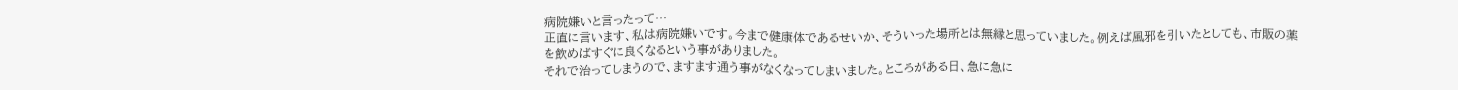病院嫌いと言ったって…
正直に言います、私は病院嫌いです。今まで健康体であるせいか、そういった場所とは無縁と思っていました。例えば風邪を引いたとしても、市販の薬を飲めばすぐに良くなるという事がありました。
それで治ってしまうので、ますます通う事がなくなってしまいました。ところがある日、急に急に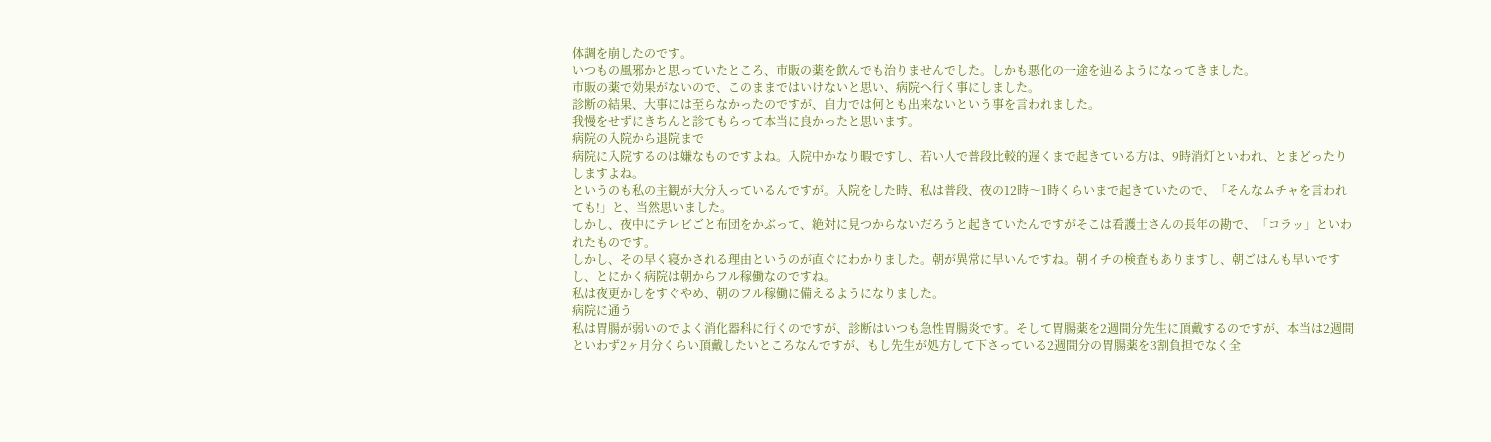体調を崩したのです。
いつもの風邪かと思っていたところ、市販の薬を飲んでも治りませんでした。しかも悪化の一途を辿るようになってきました。
市販の薬で効果がないので、このままではいけないと思い、病院へ行く事にしました。
診断の結果、大事には至らなかったのですが、自力では何とも出来ないという事を言われました。
我慢をせずにきちんと診てもらって本当に良かったと思います。
病院の入院から退院まで
病院に入院するのは嫌なものですよね。入院中かなり暇ですし、若い人で普段比較的遅くまで起きている方は、9時消灯といわれ、とまどったりしますよね。
というのも私の主観が大分入っているんですが。入院をした時、私は普段、夜の12時〜1時くらいまで起きていたので、「そんなムチャを言われても!」と、当然思いました。
しかし、夜中にテレビごと布団をかぶって、絶対に見つからないだろうと起きていたんですがそこは看護士さんの長年の勘で、「コラッ」といわれたものです。
しかし、その早く寝かされる理由というのが直ぐにわかりました。朝が異常に早いんですね。朝イチの検査もありますし、朝ごはんも早いですし、とにかく病院は朝からフル稼働なのですね。
私は夜更かしをすぐやめ、朝のフル稼働に備えるようになりました。
病院に通う
私は胃腸が弱いのでよく消化器科に行くのですが、診断はいつも急性胃腸炎です。そして胃腸薬を2週間分先生に頂戴するのですが、本当は2週間といわず2ヶ月分くらい頂戴したいところなんですが、もし先生が処方して下さっている2週間分の胃腸薬を3割負担でなく全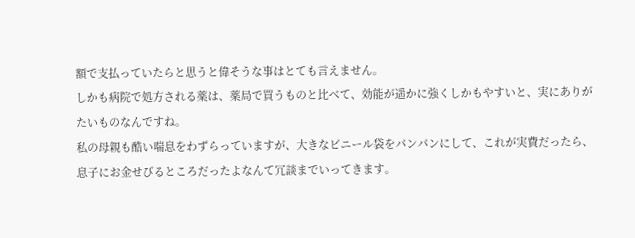額で支払っていたらと思うと偉そうな事はとても言えません。
しかも病院で処方される薬は、薬局で買うものと比べて、効能が遥かに強くしかもやすいと、実にありがたいものなんですね。
私の母親も酷い喘息をわずらっていますが、大きなビニール袋をパンパンにして、これが実費だったら、息子にお金せびるところだったよなんて冗談までいってきます。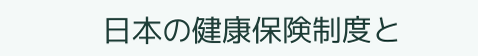日本の健康保険制度と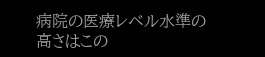病院の医療レベル水準の高さはこの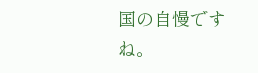国の自慢ですね。